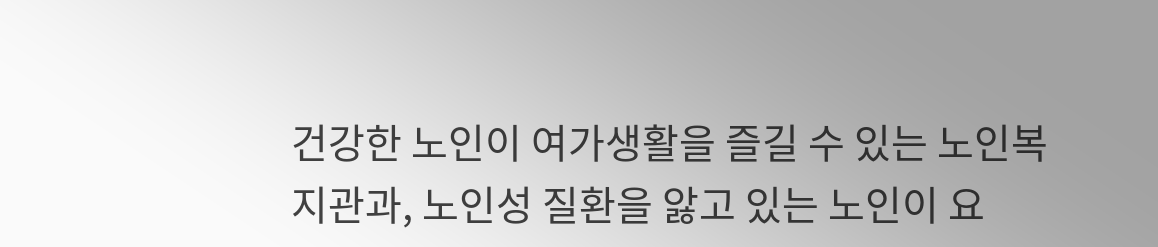건강한 노인이 여가생활을 즐길 수 있는 노인복지관과, 노인성 질환을 앓고 있는 노인이 요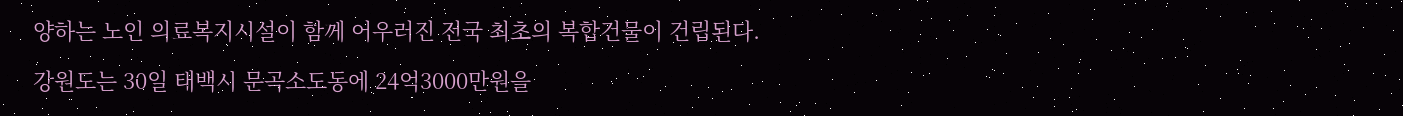양하는 노인 의료복지시설이 함께 어우러진 전국 최초의 복합건물이 건립된다.

강원도는 30일 태백시 문곡소도동에 24억3000만원을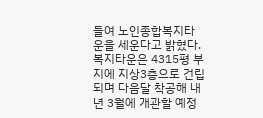들여 노인종합복지타운을 세운다고 밝혔다. 복지타운은 4315평 부지에 지상3층으로 건립되며 다음달 착공해 내년 3월에 개관할 예정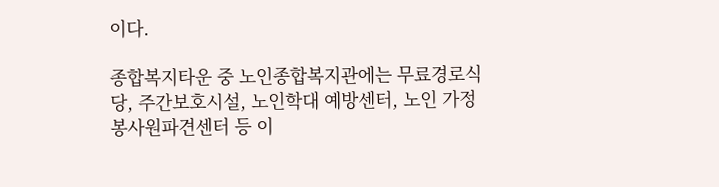이다.

종합복지타운 중 노인종합복지관에는 무료경로식당, 주간보호시설, 노인학대 예방센터, 노인 가정봉사원파견센터 등 이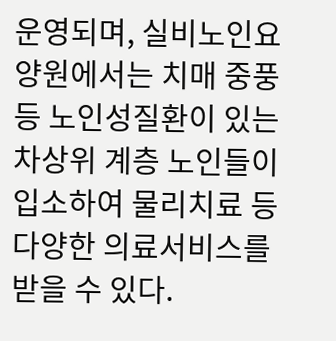운영되며, 실비노인요양원에서는 치매 중풍 등 노인성질환이 있는 차상위 계층 노인들이 입소하여 물리치료 등 다양한 의료서비스를 받을 수 있다.